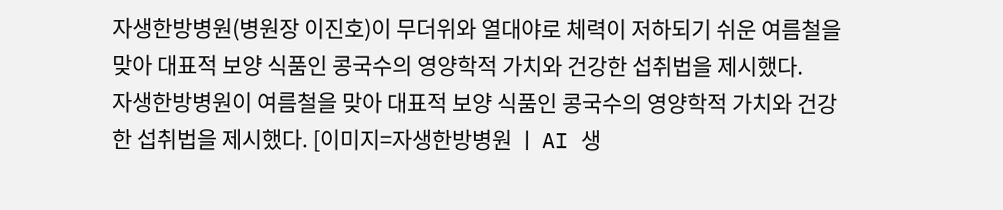자생한방병원(병원장 이진호)이 무더위와 열대야로 체력이 저하되기 쉬운 여름철을 맞아 대표적 보양 식품인 콩국수의 영양학적 가치와 건강한 섭취법을 제시했다.
자생한방병원이 여름철을 맞아 대표적 보양 식품인 콩국수의 영양학적 가치와 건강한 섭취법을 제시했다. [이미지=자생한방병원 ㅣ AI 생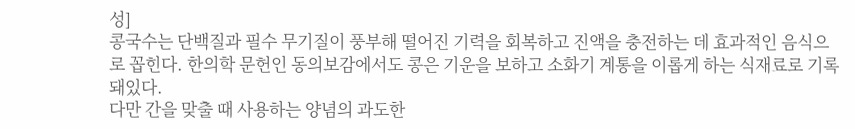성]
콩국수는 단백질과 필수 무기질이 풍부해 떨어진 기력을 회복하고 진액을 충전하는 데 효과적인 음식으로 꼽힌다. 한의학 문헌인 동의보감에서도 콩은 기운을 보하고 소화기 계통을 이롭게 하는 식재료로 기록돼있다.
다만 간을 맞출 때 사용하는 양념의 과도한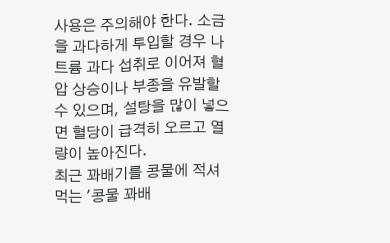사용은 주의해야 한다. 소금을 과다하게 투입할 경우 나트륨 과다 섭취로 이어져 혈압 상승이나 부종을 유발할 수 있으며, 설탕을 많이 넣으면 혈당이 급격히 오르고 열량이 높아진다.
최근 꽈배기를 콩물에 적셔 먹는 '콩물 꽈배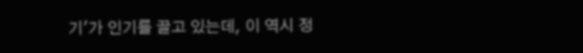기'가 인기를 끌고 있는데, 이 역시 정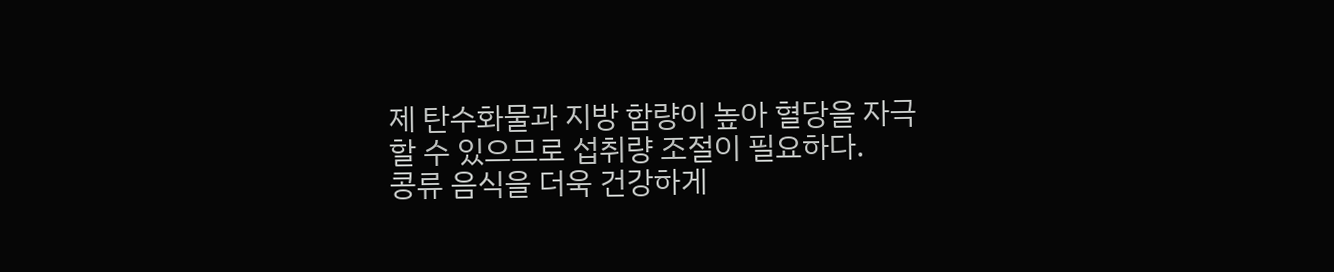제 탄수화물과 지방 함량이 높아 혈당을 자극할 수 있으므로 섭취량 조절이 필요하다.
콩류 음식을 더욱 건강하게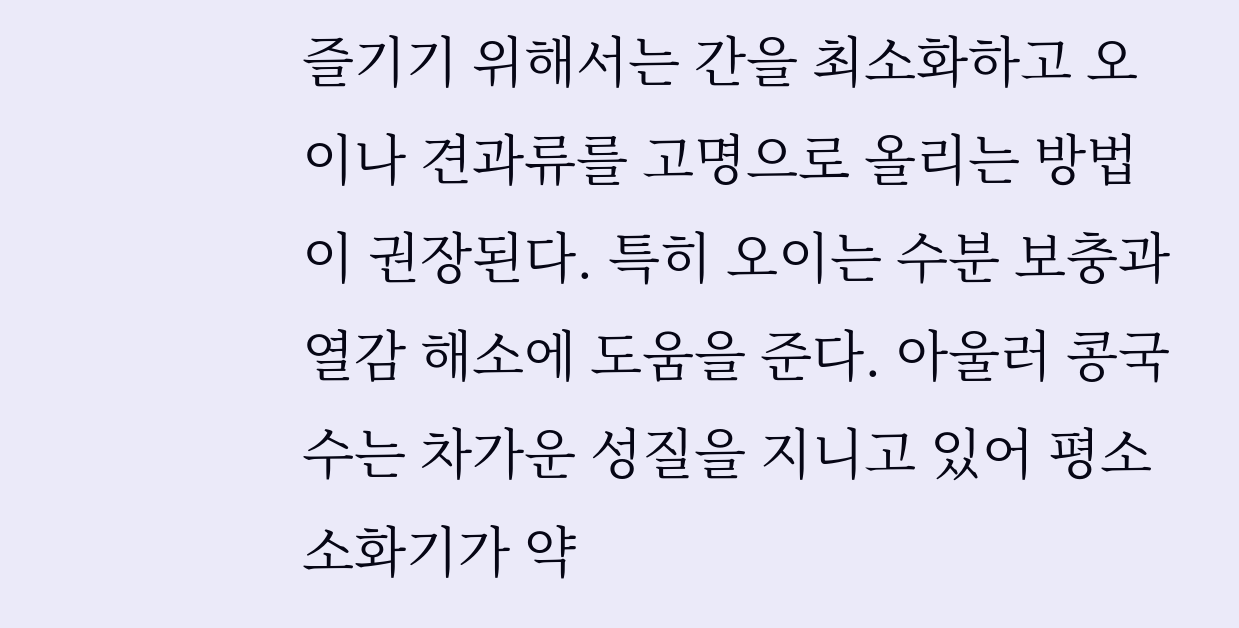즐기기 위해서는 간을 최소화하고 오이나 견과류를 고명으로 올리는 방법이 권장된다. 특히 오이는 수분 보충과 열감 해소에 도움을 준다. 아울러 콩국수는 차가운 성질을 지니고 있어 평소 소화기가 약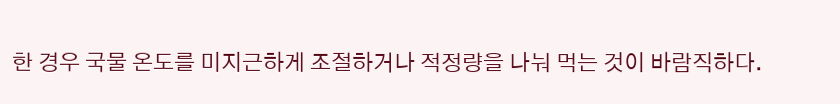한 경우 국물 온도를 미지근하게 조절하거나 적정량을 나눠 먹는 것이 바람직하다.